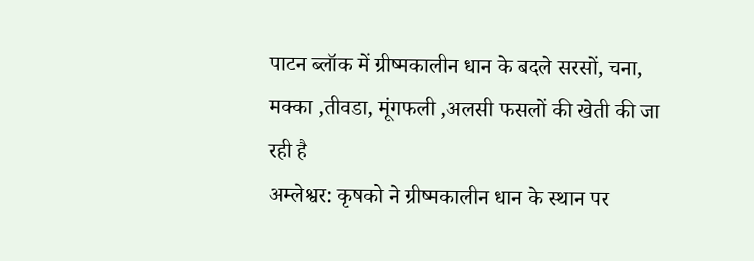पाटन ब्लॉक में ग्रीष्मकालीन धान के बदले सरसों, चना, मक्का ,तीवडा, मूंगफली ,अलसी फसलों की खेती की जा रही है
अम्लेश्वर: कृषको ने ग्रीष्मकालीन धान के स्थान पर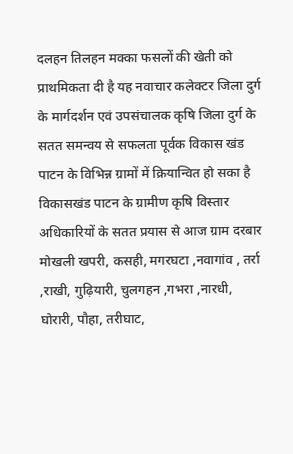दलहन तिलहन मक्का फसलों की खेती को प्राथमिकता दी है यह नवाचार कलेक्टर जिला दुर्ग के मार्गदर्शन एवं उपसंचालक कृषि जिला दुर्ग के सतत समन्वय से सफलता पूर्वक विकास खंड पाटन के विभिन्न ग्रामों में क्रियान्वित हो सका है
विकासखंड पाटन के ग्रामीण कृषि विस्तार अधिकारियों के सतत प्रयास से आज ग्राम दरबार मोखली खपरी, कसही, मगरघटा ,नवागांव , तर्रा ,राखी, गुढ़ियारी, चुलगहन ,गभरा ,नारधी, घोरारी, पौहा, तरीघाट,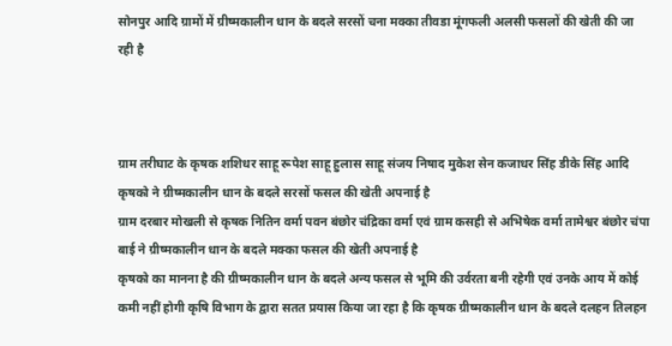सोनपुर आदि ग्रामों में ग्रीष्मकालीन धान के बदले सरसों चना मक्का तीवडा मूंगफली अलसी फसलों की खेती की जा रही है



ग्राम तरीघाट के कृषक शशिधर साहू रूपेश साहू हुलास साहू संजय निषाद मुकेश सेन कजाधर सिंह डीके सिंह आदि कृषको ने ग्रीष्मकालीन धान के बदले सरसों फसल की खेती अपनाई है
ग्राम दरबार मोखली से कृषक नितिन वर्मा पवन बंछोर चंद्रिका वर्मा एवं ग्राम कसही से अभिषेक वर्मा तामेश्वर बंछोर चंपा बाई ने ग्रीष्मकालीन धान के बदले मक्का फसल की खेती अपनाई है
कृषको का मानना है की ग्रीष्मकालीन धान के बदले अन्य फसल से भूमि की उर्वरता बनी रहेगी एवं उनके आय में कोई कमी नहीं होगी कृषि विभाग के द्वारा सतत प्रयास किया जा रहा है कि कृषक ग्रीष्मकालीन धान के बदले दलहन तिलहन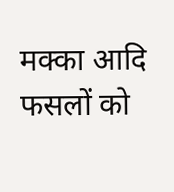मक्का आदि फसलों को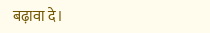बढ़ावा दे।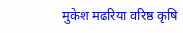मुकेश मढरिया वरिष्ठ कृषि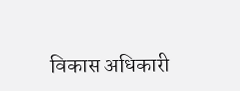विकास अधिकारी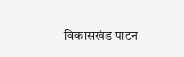विकासखंड पाटन